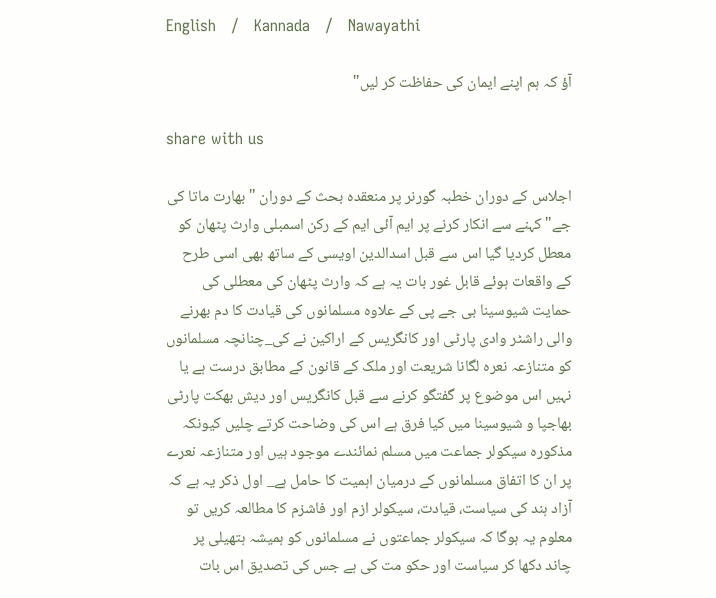English   /   Kannada   /   Nawayathi

آؤ کہ ہم اپنے ایمان کی حفاظت کر لیں"

share with us

اجلاس کے دوران خطبہ گورنر پر منعقدہ بحث کے دوران "بھارت ماتا کی جے" کہنے سے انکار کرنے پر ایم آئی ایم کے رکن اسمبلی وارث پٹھان کو معطل کردیا گیا اس سے قبل اسدالدین اویسی کے ساتھ بھی اسی طرح کے واقعات ہوئے قابل غور بات یہ ہے کہ وارث پٹھان کی معطلی کی حمایت شیوسینا بی جے پی کے علاوہ مسلمانوں کی قیادت کا دم بھرنے والی راشٹر وادی پارٹی اور کانگریس کے اراکین نے کی_چنانچہ مسلمانوں کو متنازعہ نعرہ لگانا شریعت اور ملک کے قانون کے مطابق درست ہے یا نہیں اس موضوع پر گفتگو کرنے سے قبل کانگریس اور دیش بھکت پارٹی بھاجپا و شیوسینا میں کیا فرق ہے اس کی وضاحت کرتے چلیں کیونکہ مذکورہ سیکولر جماعت میں مسلم نمائندے موجود ہیں اور متنازعہ نعرے پر ان کا اتفاق مسلمانوں کے درمیان اہمیت کا حامل ہے_ اول ذکر یہ ہے کہ آزاد ہند کی سیاست، قیادت، سیکولر ازم اور فاشزم کا مطالعہ کریں تو معلوم یہ ہوگا کہ سیکولر جماعتوں نے مسلمانوں کو ہمیشہ ہتھیلی پر چاند دکھا کر سیاست اور حکو مت کی ہے جس کی تصدیق اس بات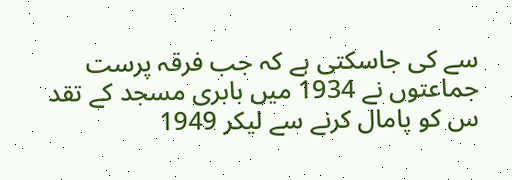سے کی جاسکتی ہے کہ جب فرقہ پرست جماعتوں نے 1934 میں بابری مسجد کے تقد س کو پامال کرنے سے لیکر 1949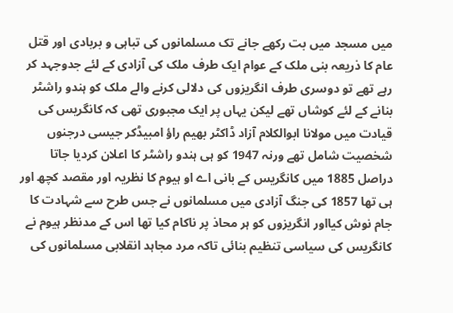میں مسجد میں بت رکھے جانے تک مسلمانوں کی تباہی و بربادی اور قتل عام کا ذریعہ بنی ملک کے عوام ایک طرف ملک کی آزادی کے لئے جدوجہد کر رہے تھے تو دوسری طرف انگریزوں کی دلالی کرنے والے ملک کو ہندو راشٹر بنانے کے لئے کوشاں تھے لیکن یہاں پر ایک مجبوری تھی کہ کانگریس کی قیادت میں مولانا ابوالکلام آزاد ڈاکٹر بھیم راؤ امبیڈکر جیسی درجنوں شخصیت شامل تھے ورنہ 1947 کو ہی ہندو راشٹر کا اعلان کردیا جاتا دراصل 1885 میں کانگریس کے بانی اے او ہیوم کا نظریہ اور مقصد کچھ اور ہی تھا 1857 کی جنگ آزادی میں مسلمانوں نے جس طرح سے شہادت کا جام نوش کیااور انگریزوں کو ہر محاذ پر ناکام کیا تھا اس کے مدنظر ہیوم نے کانگریس کی سیاسی تنظیم بنائی تاکہ مرد مجاہد انقلابی مسلمانوں کی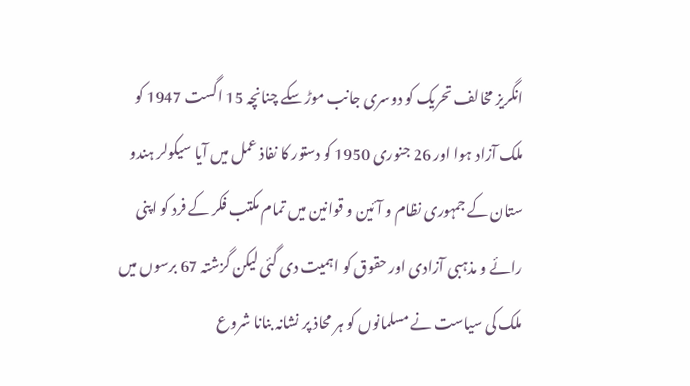انگریز مخالف تحریک کو دوسری جانب موڑ سکے چنانچہ 15 اگست 1947 کو ملک آزاد ہوا اور 26 جنوری 1950 کو دستور کا نفاذ عمل میں آیا سیکولر ہندو ستان کے جمہوری نظام و آئین و قوانین میں تمام مکتب فکر کے فرد کو اپنی رائے و مذہبی آزادی اور حقوق کو اہمیت دی گئی لیکن گزشتہ 67 برسوں میں ملک کی سیاست نے مسلمانوں کو ہر محاذ پر نشانہ بنانا شروع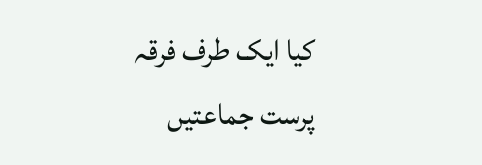کیا ایک طرف فرقہ پرست جماعتیں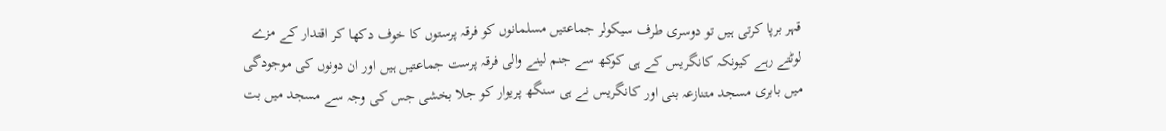قہر برپا کرتی ہیں تو دوسری طرف سیکولر جماعتیں مسلمانوں کو فرقہ پرستوں کا خوف دکھا کر اقتدار کے مزے لوٹتے رہے کیونکہ کانگریس کے ہی کوکھ سے جنم لینے والی فرقہ پرست جماعتیں ہیں اور ان دونوں کی موجودگی میں بابری مسجد متنازعہ بنی اور کانگریس نے ہی سنگھ پریوار کو جلا بخشی جس کی وجہ سے مسجد میں بت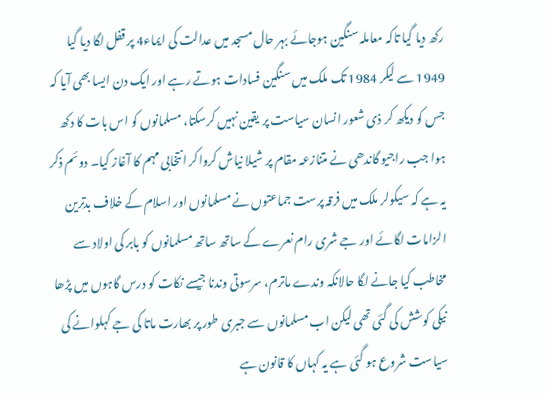رکھ دیا گیا تاکہ معاملہ سنگین ہوجائے بہر حال مسجد میں عدالت کی ایماء4 پر قفل لگا دیا گیا 1949 سے لیکر 1984 تک ملک میں سنگین فسادات ہوتے رہے اور ایک دن ایسا بھی آیا کہ جس کو دیکھ کر ذی شعور انسان سیاست پر یقین نہیں کرسکتا، مسلمانوں کو اس بات کا دکھ ہوا جب راجیو گاندھی نے متنازعہ مقام پر شیلا نیاش کرواکر انتخابی مہم کا آغاز کیا۔ دوئم ذکر یہ ہے کہ سیکولر ملک میں فرقہ پرست جماعتوں نے مسلمانوں اور اسلام کے خلاف بدترین الزامات لگائے اور جے شری رام نعرے کے ساتھ ساتھ مسلمانوں کو بابر کی اولاد سے مخاطب کیا جانے لگا حالانکہ وندے ماترم، سرسوتی وندنا جیسے نکات کو درس گاہوں میں پڑھا نیکی کوشش کی گئی تھی لیکن اب مسلمانوں سے جبری طور پر بھارت ماتا کی جے کہلوانے کی سیاست شروع ہو گئی ہے یہ کہاں کا قانون ہے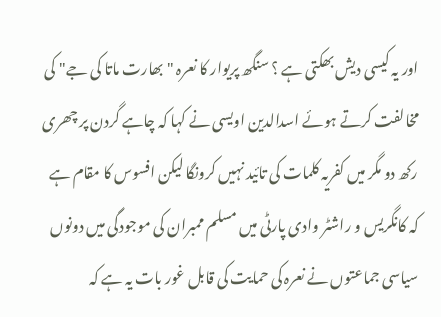اور یہ کیسی دیش بھکتی ہے ؟ سنگھ پریوار کا نعرہ "بھارت ماتا کی جے" کی مخالفت کرتے ہوئے اسدالدین اویسی نے کہا کہ چاہے گردن پر چھری رکھ دو مگر میں کفریہ کلمات کی تائید نہیں کرونگا لیکن افسوس کا مقام ہے کہ کانگریس و راشٹر وادی پارٹی میں مسلم ممبران کی موجودگی میں دونوں سیاسی جماعتوں نے نعرہ کی حمایت کی قابل غور بات یہ ہے کہ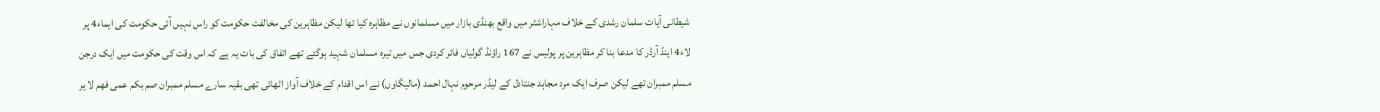شیطانی آیات سلمان رشدی کے خلاف مہاراشٹر میں واقع بھنڈی بازار میں مسلمانوں نے مظاہرہ کیا تھا لیکن مظاہرین کی مخالفت حکومت کو راس نہیں آئی حکومت کی ایماء4 پر لاء4 اینڈ آرڈر کا مدعا بنا کر مظاہرین پر پولیس نے 167 راؤنڈ گولیاں فائر کردی جس میں تیرہ مسلمان شہید ہوگئے تھے اتفاق کی بات یہ ہے کہ اس وقت کی حکومت میں ایک درجن مسلم ممبران تھے لیکن صرف ایک مرد مجاہد جنتادل کے لیڈر مرحوم نہال احمد (مالیگاوں) نے اس اقدام کے خلاف آواز اٹھائی تھی بقیہ سارے مسلم ممبران صم بکم عمی فھم لا یر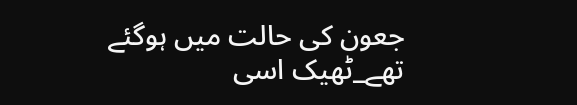جعون کی حالت میں ہوگئے تھے_ٹھیک اسی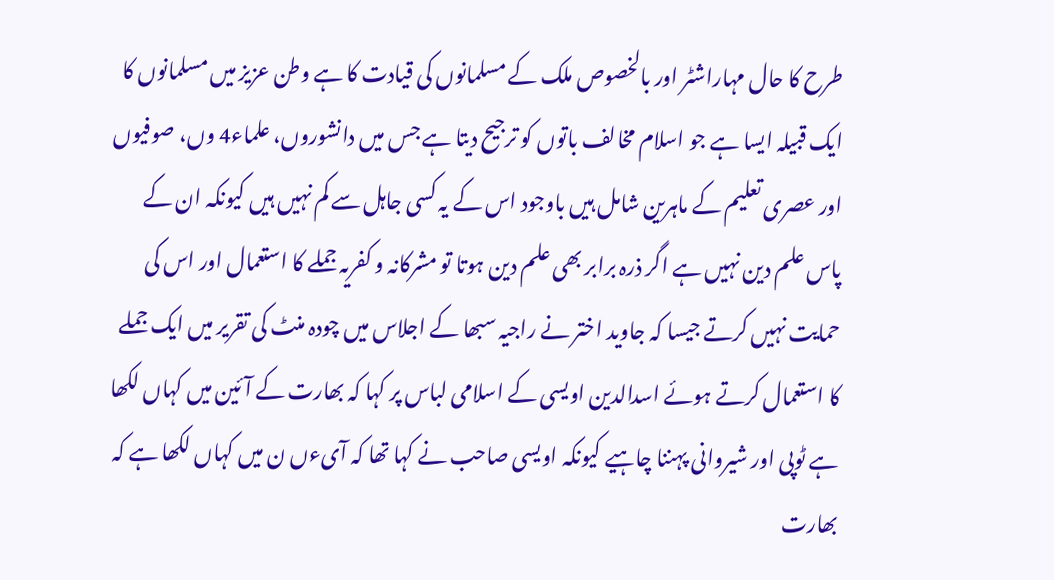طرح کا حال مہاراشٹر اور بالخصوص ملک کے مسلمانوں کی قیادت کا ہے وطن عزیز میں مسلمانوں کا ایک قبیلہ ایسا ہے جو اسلام مخالف باتوں کو ترجیح دیتا ہے جس میں دانشوروں، علماء4 وں، صوفیوں اور عصری تعلیم کے ماہرین شامل ہیں باوجود اس کے یہ کسی جاہل سے کم نہیں ہیں کیونکہ ان کے پاس علم دین نہیں ہے اگر ذرہ برابر بھی علم دین ہوتا تو مشرکانہ و کفریہ جملے کا استعمال اور اس کی حمایت نہیں کرتے جیسا کہ جاوید اختر نے راجیہ سبھا کے اجلاس میں چودہ منٹ کی تقریر میں ایک جملے کا استعمال کرتے ہوئے اسدالدین اویسی کے اسلامی لباس پر کہا کہ بھارت کے آئین میں کہاں لکھا ہے ٹوپی اور شیروانی پہننا چاہیے کیونکہ اویسی صاحب نے کہا تھا کہ آیءں ن میں کہاں لکھا ہے کہ بھارت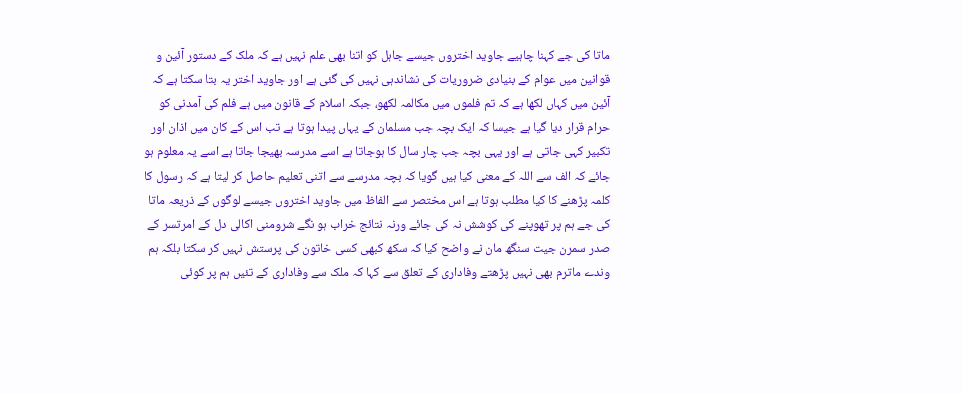ماتا کی جے کہنا چاہیے جاوید اختروں جیسے جاہل کو اتنا بھی علم نہیں ہے کہ ملک کے دستور آئین و قوانین میں عوام کے بنیادی ضروریات کی نشاندہی نہیں کی گئی ہے اور جاوید اختر یہ بتا سکتا ہے کہ آئین میں کہاں لکھا ہے کہ تم فلموں میں مکالمہ لکھو، جبکہ اسلام کے قانون میں ہے فلم کی آمدنی کو حرام قرار دیا گیا ہے جیسا کہ ایک بچہ جب مسلمان کے یہاں پیدا ہوتا ہے تب اس کے کان میں اذان اور تکبیر کہی جاتی ہے اور یہی بچہ جب چار سال کا ہوجاتا ہے اسے مدرسہ بھیجا جاتا ہے اسے یہ معلوم ہو جائے کہ الف سے اللہ کے معنی کیا ہیں گویا کہ بچہ مدرسے سے اتنی تعلیم حاصل کر لیتا ہے کہ رسول کا کلمہ پڑھنے کا کیا مطلب ہوتا ہے اس مختصر سے الفاظ میں جاوید اختروں جیسے لوگوں کے ذریعہ ماتا کی جے ہم پر تھوپنے کی کوشش نہ کی جائے ورنہ نتائج خراب ہو نگے شرومنی اکالی دل کے امرتسر کے صدر سمرن جیت سنگھ مان نے واضح کیا کہ سکھ کبھی کسی خاتون کی پرستش نہیں کر سکتا بلکہ ہم وندے ماترم بھی نہیں پڑھتے وفاداری کے تعلق سے کہا کہ ملک سے وفاداری کے تئیں ہم پر کوئی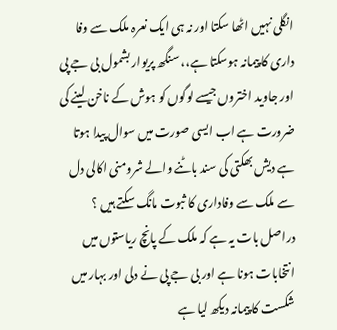انگلی نہیں اٹھا سکتا اور نہ ہی ایک نعرہ ملک سے وفا داری کا پیمانہ ہوسکتا ہے،، سنگھ پریوار بشمول بی جے پی اور جاوید اختروں جیسے لوگوں کو ہوش کے ناخن لینے کی ضرورت ہے اب ایسی صورت میں سوال پیدا ہوتا ہے دیش بھکتی کی سند باٹنے والے شرومنی اکالی دل سے ملک سے وفاداری کا ثبوت مانگ سکتے ہیں ؟ دراصل بات یہ ہے کہ ملک کے پانچ ریاستوں میں انتخابات ہونا ہے اور بی جے پی نے دلی اور بہار میں شکست کا پیمانہ دیکھ لیا ہے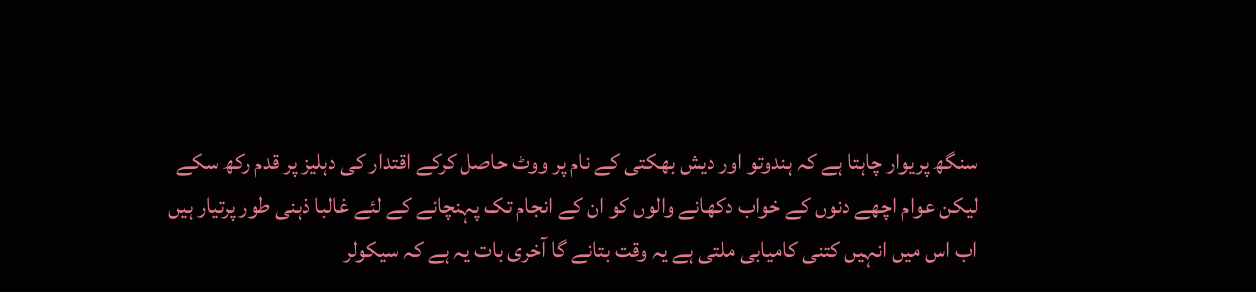سنگھ پریوار چاہتا ہے کہ ہندوتو اور دیش بھکتی کے نام پر ووٹ حاصل کرکے اقتدار کی دہلیز پر قدم رکھ سکے لیکن عوام اچھے دنوں کے خواب دکھانے والوں کو ان کے انجام تک پہنچانے کے لئے غالبا ذہنی طور پرتیار ہیں اب اس میں انہیں کتنی کامیابی ملتی ہے یہ وقت بتانے گا آخری بات یہ ہے کہ سیکولر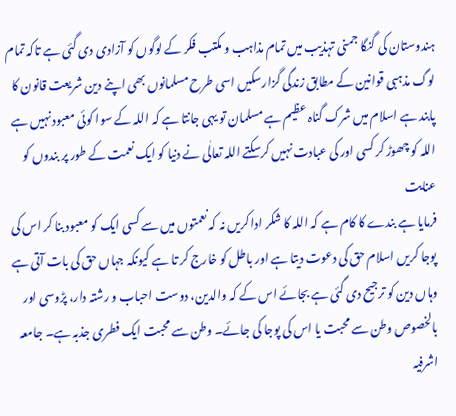ہندوستان کی گنگا جمنی تہذیب میں تمام مذاہب و مکتب فکر کے لوگوں کو آزادی دی گئی ہے تاکہ تمام لوگ مذہبی قوانین کے مطابق زندگی گزارسکیں اسی طرح مسلمانوں بھی اپنے دین شریعت قانون کا پابند ہے اسلام میں شرک گناہ عظیم ہے مسلمان تو یہی جانتا ہے کہ اللہ کے سوا کوئی معبود نہیں ہے اللہ کو چھوڑ کر کسی اور کی عبادت نہیں کرسکتے اللہ تعالٰی نے دنیا کو ایک نعمت کے طور پر بندوں کو عنایت
فرمایا ہے بندے کا کام ہے کہ اللہ کا شکر ادا کریں نہ کہ نعمتوں میں سے کسی ایک کو معبود بنا کر اس کی پوجا کریں اسلام حق کی دعوت دیتا ہے اور باطل کو خارج کر تا ہے کیونکہ جہاں حق کی بات آتی ہے وہاں دین کو ترجیح دی گئی ہے بجائے اس کے کہ والدین، دوست احباب و رشتہ دار، پڑوسی اور بالخصوص وطن سے محبت یا اس کی پوجا کی جائے۔ وطن سے محبت ایک فطری جذبہ ہے۔ جامعہ اشرفیہ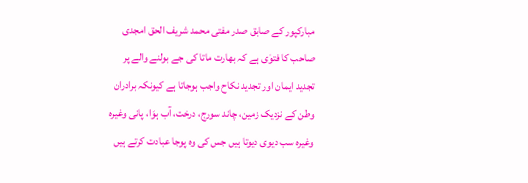مبارکپور کے صابق صدر مفتی محمد شریف الحق امجدی صاحب کا فتوٰی ہے کہ بھارت ماتا کی جے بولنے والے پر تجدید ایمان اور تجدید نکاح واجب ہوجاتا ہے کیونکہ برادران وطن کے نزدیک زمین، چاند سورج، درخت، آب ہوَا، پانی وغیرہ وغیرہ سب دیوی دیوتا ہیں جس کی وہ پوجا عبادت کرتے ہیں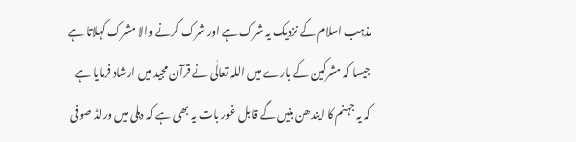مذہب اسلام کے نزدیک یہ شرک ہے اور شرک کرنے والا مشرک کہلاتا ہے جیسا کہ مشرکین کے بارے میں اللہ تعالٰی نے قرآن مجید میں ارشاد فرمایا ہے کہ یہ جہنم کا ایندھن بنیں گے قابل غور بات یہ بھی ہے کہ دہلی میں ورلڈ صوفی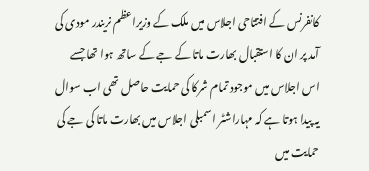کانفرنس کے افتتاحی اجلاس میں ملک کے وزیراعظم نریندر مودی کی آمد پر ان کا استقبال بھارت ماتا کے جے کے ساتھ ہوا تھا جسے اس اجلاس میں موجود تمام شرکا کی حمایت حاصل تھی اب سوال یہ پیدا ہوتا ہے کہ مہاراشٹر اسمبلی اجلاس میں بھارت ماتا کی جے کی حمایت میں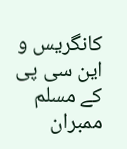کانگریس و این سی پی کے مسلم ممبران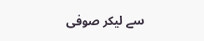سے لیکر صوفی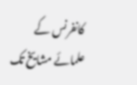کانفرنس کے علمائے مشایخ تک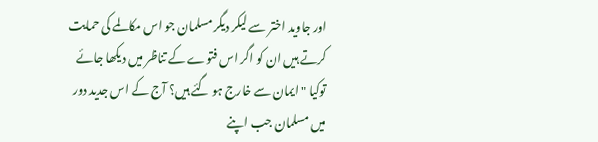اور جاوید اختر سے لیکر دیگر مسلمان جو اس مکالمے کی حمایت کرتے ہیں ان کو اگر اس فتوے کے تناظر میں دیکھا جائے توکیا "ایمان سے خارج ہو گئے ہیں؟ آج کے اس جدید دور میں مسلمان جب اپنے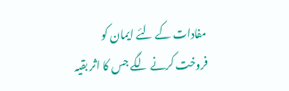مفادات کے لئے ایمان کو فروخت کرنے لگے جس کا اثر بقیہ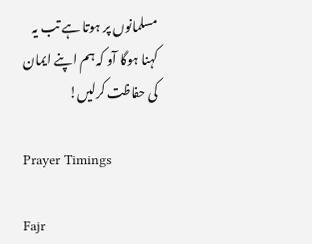مسلمانوں پر ہوتا ہے تب یہ کہنا ہوگا آو کہ ہم اپنے ایمان کی حفاظت کرلیں!

Prayer Timings

Fajr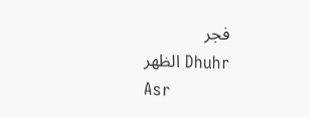فجر
Dhuhr الظهر
Asr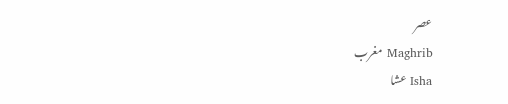عصر
Maghrib مغرب
Isha عشا